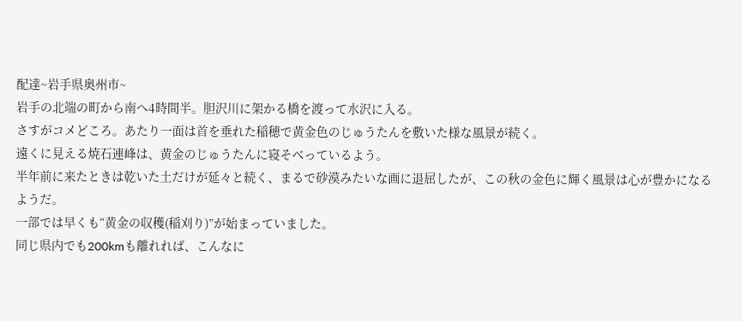配達~岩手県奥州市~
岩手の北端の町から南へ4時間半。胆沢川に架かる橋を渡って水沢に入る。
さすがコメどころ。あたり一面は首を垂れた稲穂で黄金色のじゅうたんを敷いた様な風景が続く。
遠くに見える焼石連峰は、黄金のじゅうたんに寝そべっているよう。
半年前に来たときは乾いた土だけが延々と続く、まるで砂漠みたいな画に退屈したが、この秋の金色に輝く風景は心が豊かになるようだ。
一部では早くも“黄金の収穫(稲刈り)”が始まっていました。
同じ県内でも200kmも離れれば、こんなに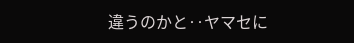違うのかと‥ヤマセに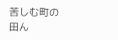苦しむ町の田ん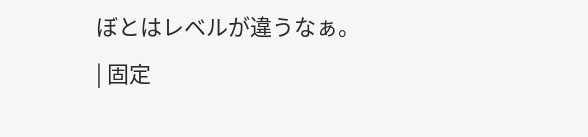ぼとはレベルが違うなぁ。
| 固定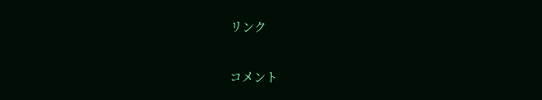リンク


コメント